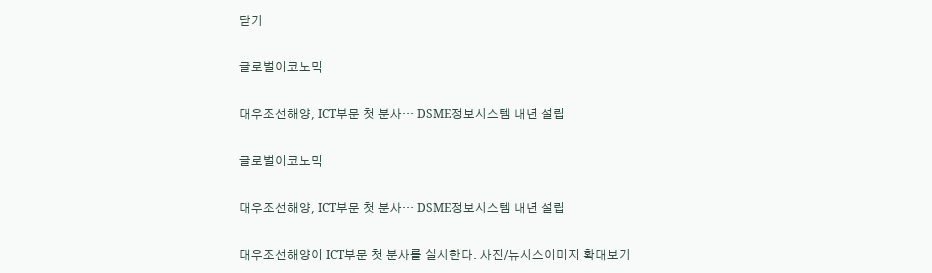닫기

글로벌이코노믹

대우조선해양, ICT부문 첫 분사… DSME정보시스템 내년 설립

글로벌이코노믹

대우조선해양, ICT부문 첫 분사… DSME정보시스템 내년 설립

대우조선해양이 ICT부문 첫 분사를 실시한다. 사진/뉴시스이미지 확대보기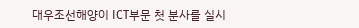대우조선해양이 ICT부문 첫 분사를 실시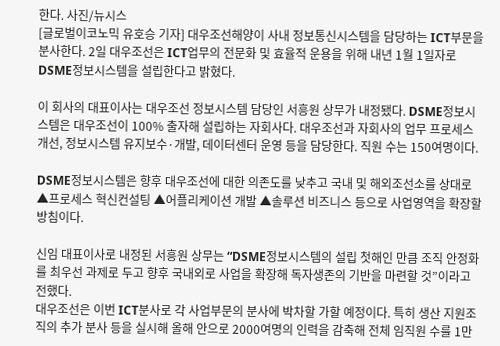한다. 사진/뉴시스
[글로벌이코노믹 유호승 기자] 대우조선해양이 사내 정보통신시스템을 담당하는 ICT부문을 분사한다. 2일 대우조선은 ICT업무의 전문화 및 효율적 운용을 위해 내년 1월 1일자로 DSME정보시스템을 설립한다고 밝혔다.

이 회사의 대표이사는 대우조선 정보시스템 담당인 서흥원 상무가 내정됐다. DSME정보시스템은 대우조선이 100% 출자해 설립하는 자회사다. 대우조선과 자회사의 업무 프로세스 개선, 정보시스템 유지보수·개발, 데이터센터 운영 등을 담당한다. 직원 수는 150여명이다.

DSME정보시스템은 향후 대우조선에 대한 의존도를 낮추고 국내 및 해외조선소를 상대로 ▲프로세스 혁신컨설팅 ▲어플리케이션 개발 ▲솔루션 비즈니스 등으로 사업영역을 확장할 방침이다.

신임 대표이사로 내정된 서흥원 상무는 “DSME정보시스템의 설립 첫해인 만큼 조직 안정화를 최우선 과제로 두고 향후 국내외로 사업을 확장해 독자생존의 기반을 마련할 것”이라고 전했다.
대우조선은 이번 ICT분사로 각 사업부문의 분사에 박차할 가할 예정이다. 특히 생산 지원조직의 추가 분사 등을 실시해 올해 안으로 2000여명의 인력을 감축해 전체 임직원 수를 1만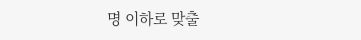명 이하로 맞출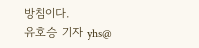방침이다.
유호승 기자 yhs@